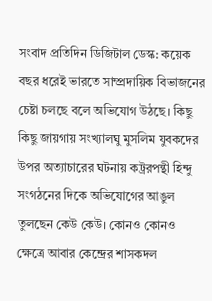সংবাদ প্রতিদিন ডিজিটাল ডেস্ক: কয়েক বছর ধরেই ভারতে সাম্প্রদায়িক বিভাজনের চেষ্টা চলছে বলে অভিযোগ উঠছে। কিছু কিছু জায়গায় সংখ্যালঘু মুসলিম যুবকদের উপর অত্যাচারের ঘটনায় কট্ররপন্থী হিন্দু সংগঠনের দিকে অভিযোগের আঙুল তুলছেন কেউ কেউ। কোনও কোনও ক্ষেত্রে আবার কেন্দ্রের শাসকদল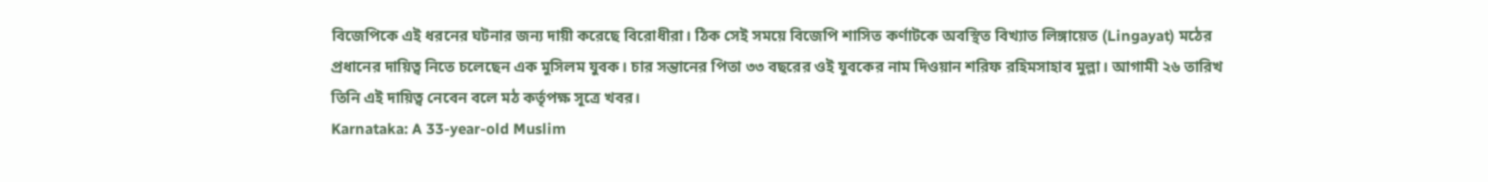বিজেপিকে এই ধরনের ঘটনার জন্য দায়ী করেছে বিরোধীরা। ঠিক সেই সময়ে বিজেপি শাসিত কর্ণাটকে অবস্থিত বিখ্যাত লিঙ্গায়েত (Lingayat) মঠের প্রধানের দায়িত্ব নিতে চলেছেন এক মুসিলম যুবক। চার সন্তানের পিতা ৩৩ বছরের ওই যুবকের নাম দিওয়ান শরিফ রহিমসাহাব মুল্লা। আগামী ২৬ তারিখ তিনি এই দায়িত্ব নেবেন বলে মঠ কর্তৃপক্ষ সূত্রে খবর।
Karnataka: A 33-year-old Muslim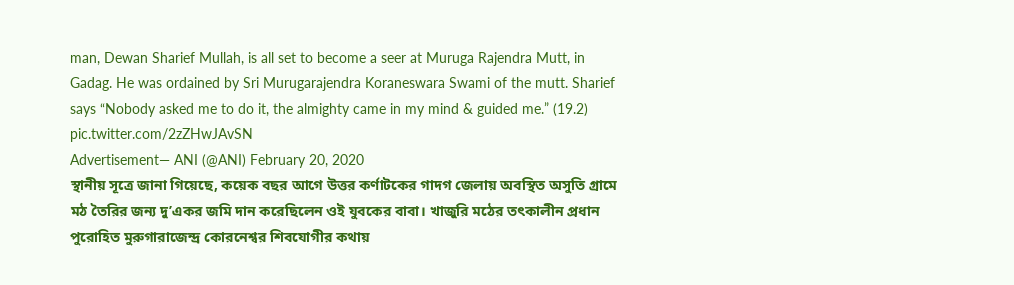man, Dewan Sharief Mullah, is all set to become a seer at Muruga Rajendra Mutt, in Gadag. He was ordained by Sri Murugarajendra Koraneswara Swami of the mutt. Sharief says “Nobody asked me to do it, the almighty came in my mind & guided me.” (19.2) pic.twitter.com/2zZHwJAvSN
Advertisement— ANI (@ANI) February 20, 2020
স্থানীয় সূত্রে জানা গিয়েছে, কয়েক বছর আগে উত্তর কর্ণাটকের গাদগ জেলায় অবস্থিত অসুতি গ্রামে মঠ তৈরির জন্য দু’একর জমি দান করেছিলেন ওই যুবকের বাবা। খাজুরি মঠের তৎকালীন প্রধান পুরোহিত মুরুগারাজেন্দ্র কোরনেশ্বর শিবযোগীর কথায়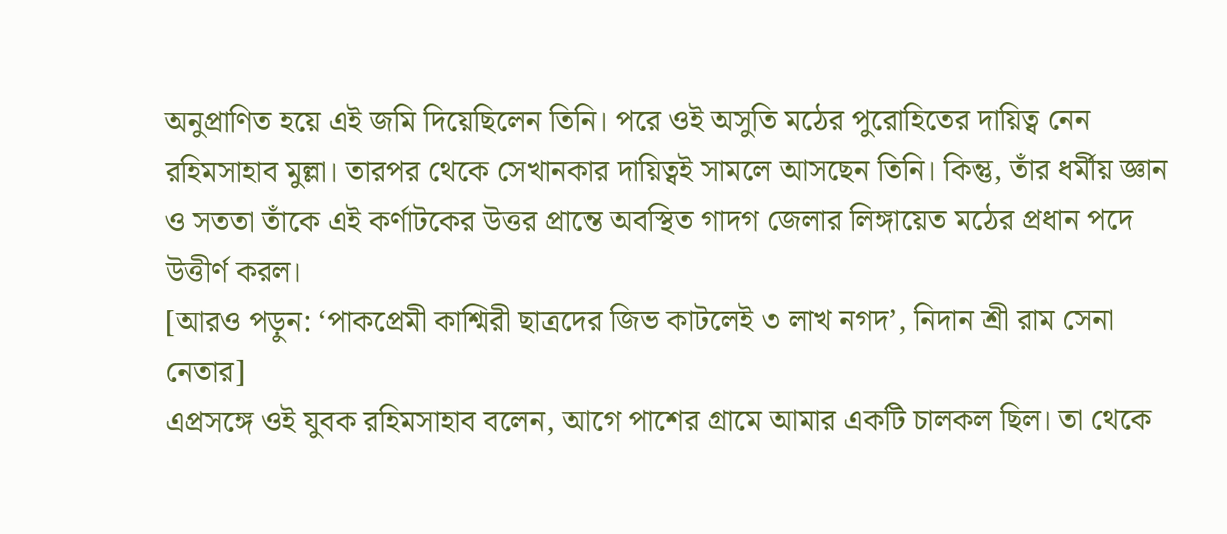অনুপ্রাণিত হয়ে এই জমি দিয়েছিলেন তিনি। পরে ওই অসুতি মঠের পুরোহিতের দায়িত্ব নেন রহিমসাহাব মুল্লা। তারপর থেকে সেখানকার দায়িত্বই সামলে আসছেন তিনি। কিন্তু, তাঁর ধর্মীয় জ্ঞান ও সততা তাঁকে এই কর্ণাটকের উত্তর প্রান্তে অবস্থিত গাদগ জেলার লিঙ্গায়েত মঠের প্রধান পদে উত্তীর্ণ করল।
[আরও পড়ুন: ‘পাকপ্রেমী কাশ্মিরী ছাত্রদের জিভ কাটলেই ৩ লাখ নগদ’, নিদান শ্রী রাম সেনা নেতার]
এপ্রসঙ্গে ওই যুবক রহিমসাহাব বলেন, আগে পাশের গ্রামে আমার একটি চালকল ছিল। তা থেকে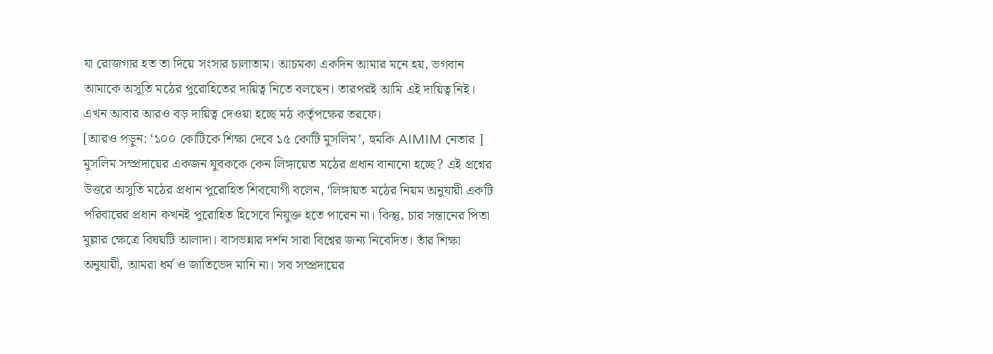যা রোজগার হত তা দিয়ে সংসার চালাতাম। আচমকা একদিন আমার মনে হয়, ভগবান আমাকে অসুতি মঠের পুরোহিতের দায়িত্ব নিতে বলছেন। তারপরই আমি এই দায়িত্ব নিই। এখন আবার আরও বড় দায়িত্ব দেওয়া হচ্ছে মঠ কর্তৃপক্ষের তরফে।
[আরও পড়ুন: ‘১০০ কোটিকে শিক্ষা দেবে ১৫ কোটি মুসলিম’, হুমকি AIMIM নেতার ]
মুসলিম সম্প্রদায়ের একজন যুবককে কেন লিঙ্গায়েত মঠের প্রধান বানানো হচ্ছে? এই প্রশ্নের উত্তরে অসুতি মঠের প্রধান পুরোহিত শিবযোগী বলেন, ‘লিঙ্গায়ত মঠের নিয়ম অনুযায়ী একটি পরিবারের প্রধান কখনই পুরোহিত হিসেবে নিযুক্ত হতে পারেন না। কিন্তু, চার সন্তানের পিতা মুল্লার ক্ষেত্রে বিষয়টি আলাদা। বাসভন্নার দর্শন সারা বিশ্বের জন্য নিবেদিত। তাঁর শিক্ষা অনুযায়ী, আমরা ধর্ম ও জাতিভেদ মানি না। সব সম্প্রদায়ের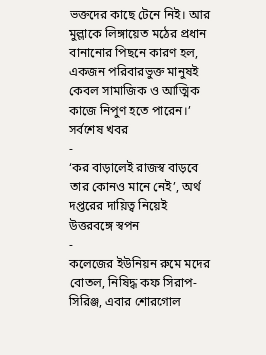ভক্তদের কাছে টেনে নিই। আর মুল্লাকে লিঙ্গায়েত মঠের প্রধান বানানোর পিছনে কারণ হল, একজন পরিবারভুক্ত মানুষই কেবল সামাজিক ও আত্মিক কাজে নিপুণ হতে পারেন।’
সর্বশেষ খবর
-
‘কর বাড়ালেই রাজস্ব বাড়বে তার কোনও মানে নেই’, অর্থ দপ্তরের দায়িত্ব নিয়েই উত্তরবঙ্গে স্বপন
-
কলেজের ইউনিয়ন রুমে মদের বোতল, নিষিদ্ধ কফ সিরাপ-সিরিঞ্জ, এবার শোরগোল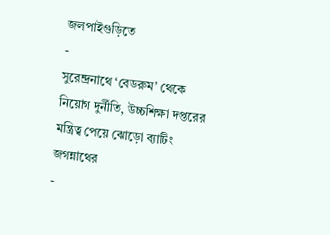জলপাইগুড়িতে
-
সুরেন্দ্রনাথে ‘বেডরুম’ থেকে নিয়োগ দুর্নীতি, উচ্চশিক্ষা দপ্তরের মন্ত্রিত্ব পেয়ে ঝোড়ো ব্যাটিং জগন্নাথের
-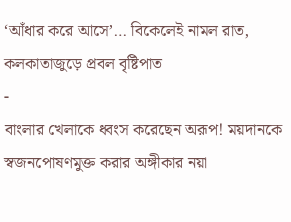‘আঁধার করে আসে’… বিকেলেই নামল রাত, কলকাতাজুড়ে প্রবল বৃষ্টিপাত
-
বাংলার খেলাকে ধ্বংস করেছেন অরূপ! ময়দানকে স্বজনপোষণমুক্ত করার অঙ্গীকার নয়া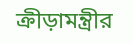ক্রীড়ামন্ত্রীর